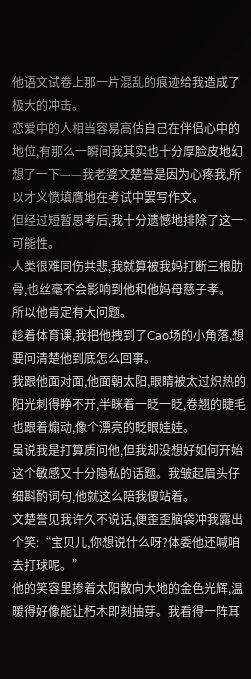他语文试卷上那一片混乱的痕迹给我造成了极大的冲击。
恋爱中的人相当容易高估自己在伴侣心中的地位,有那么一瞬间我其实也十分厚脸皮地幻想了一下——我老婆文楚誉是因为心疼我,所以才义愤填膺地在考试中罢写作文。
但经过短暂思考后,我十分遗憾地排除了这一可能性。
人类很难同伤共悲,我就算被我妈打断三根肋骨,也丝毫不会影响到他和他妈母慈子孝。
所以他肯定有大问题。
趁着体育课,我把他拽到了Cao场的小角落,想要问清楚他到底怎么回事。
我跟他面对面,他面朝太阳,眼睛被太过炽热的阳光刺得睁不开,半眯着一眨一眨,卷翘的睫毛也跟着煽动,像个漂亮的眨眼娃娃。
虽说我是打算质问他,但我却没想好如何开始这个敏感又十分隐私的话题。我皱起眉头仔细斟酌词句,他就这么陪我傻站着。
文楚誉见我许久不说话,便歪歪脑袋冲我露出个笑:“宝贝儿,你想说什么呀?体委他还喊咱去打球呢。”
他的笑容里掺着太阳散向大地的金色光辉,温暖得好像能让朽木即刻抽芽。我看得一阵耳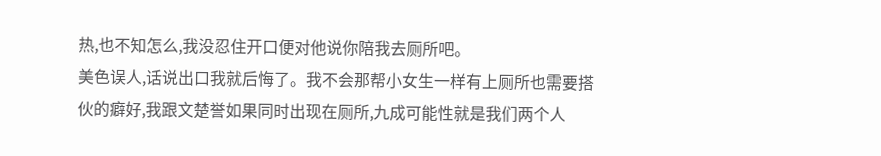热,也不知怎么,我没忍住开口便对他说你陪我去厕所吧。
美色误人,话说出口我就后悔了。我不会那帮小女生一样有上厕所也需要搭伙的癖好,我跟文楚誉如果同时出现在厕所,九成可能性就是我们两个人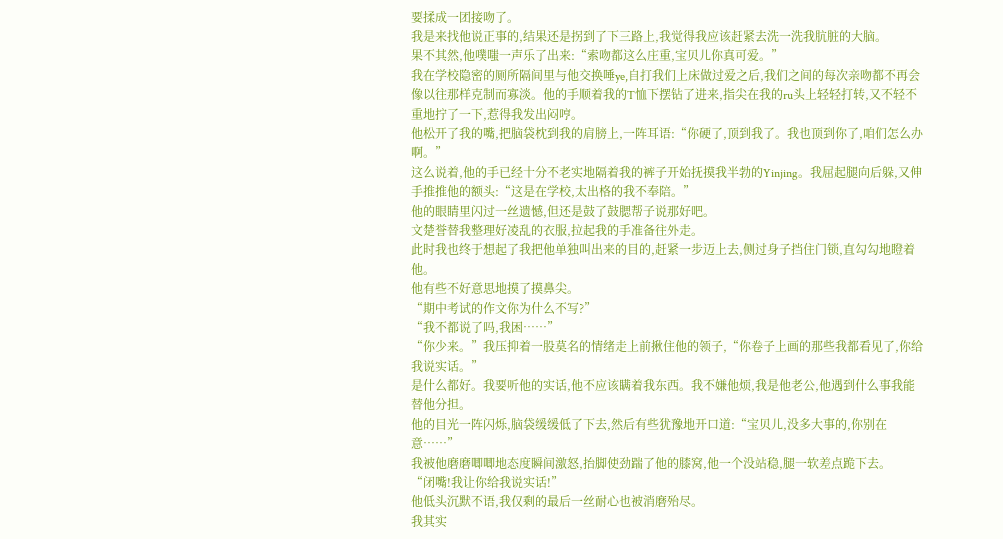要揉成一团接吻了。
我是来找他说正事的,结果还是拐到了下三路上,我觉得我应该赶紧去洗一洗我肮脏的大脑。
果不其然,他噗嗤一声乐了出来:“索吻都这么庄重,宝贝儿你真可爱。”
我在学校隐密的厕所隔间里与他交换唾ye,自打我们上床做过爱之后,我们之间的每次亲吻都不再会像以往那样克制而寡淡。他的手顺着我的T恤下摆钻了进来,指尖在我的ru头上轻轻打转,又不轻不重地拧了一下,惹得我发出闷哼。
他松开了我的嘴,把脑袋枕到我的肩膀上,一阵耳语:“你硬了,顶到我了。我也顶到你了,咱们怎么办啊。”
这么说着,他的手已经十分不老实地隔着我的裤子开始抚摸我半勃的Yinjing。我屈起腿向后躲,又伸手推推他的额头:“这是在学校,太出格的我不奉陪。”
他的眼睛里闪过一丝遗憾,但还是鼓了鼓腮帮子说那好吧。
文楚誉替我整理好凌乱的衣服,拉起我的手准备往外走。
此时我也终于想起了我把他单独叫出来的目的,赶紧一步迈上去,侧过身子挡住门锁,直勾勾地瞪着他。
他有些不好意思地摸了摸鼻尖。
“期中考试的作文你为什么不写?”
“我不都说了吗,我困……”
“你少来。”我压抑着一股莫名的情绪走上前揪住他的领子,“你卷子上画的那些我都看见了,你给我说实话。”
是什么都好。我要听他的实话,他不应该瞒着我东西。我不嫌他烦,我是他老公,他遇到什么事我能替他分担。
他的目光一阵闪烁,脑袋缓缓低了下去,然后有些犹豫地开口道:“宝贝儿,没多大事的,你别在意……”
我被他磨磨唧唧地态度瞬间激怒,抬脚使劲踹了他的膝窝,他一个没站稳,腿一软差点跪下去。
“闭嘴!我让你给我说实话!”
他低头沉默不语,我仅剩的最后一丝耐心也被消磨殆尽。
我其实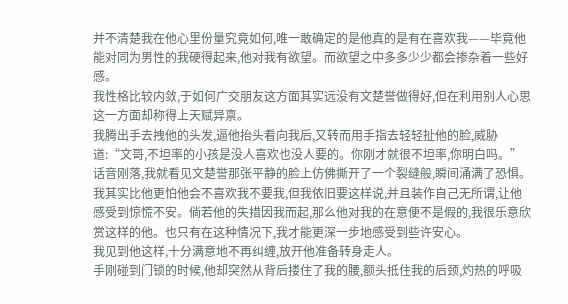并不清楚我在他心里份量究竟如何,唯一敢确定的是他真的是有在喜欢我——毕竟他能对同为男性的我硬得起来,他对我有欲望。而欲望之中多多少少都会掺杂着一些好感。
我性格比较内敛,于如何广交朋友这方面其实远没有文楚誉做得好,但在利用别人心思这一方面却称得上天赋异禀。
我腾出手去拽他的头发,逼他抬头看向我后,又转而用手指去轻轻扯他的脸,威胁道:“文哥,不坦率的小孩是没人喜欢也没人要的。你刚才就很不坦率,你明白吗。”
话音刚落,我就看见文楚誉那张平静的脸上仿佛撕开了一个裂缝般,瞬间涌满了恐惧。
我其实比他更怕他会不喜欢我不要我,但我依旧要这样说,并且装作自己无所谓,让他感受到惊慌不安。倘若他的失措因我而起,那么他对我的在意便不是假的,我很乐意欣赏这样的他。也只有在这种情况下,我才能更深一步地感受到些许安心。
我见到他这样,十分满意地不再纠缠,放开他准备转身走人。
手刚碰到门锁的时候,他却突然从背后搂住了我的腰,额头抵住我的后颈,灼热的呼吸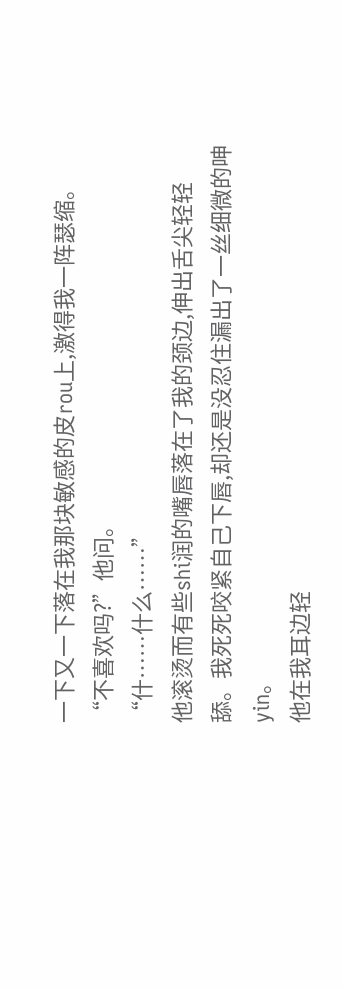一下又一下落在我那块敏感的皮rou上,激得我一阵瑟缩。
“不喜欢吗?”他问。
“什……什么……”
他滚烫而有些shi润的嘴唇落在了我的颈边,伸出舌尖轻轻舔。我死死咬紧自己下唇,却还是没忍住漏出了一丝细微的呻yin。
他在我耳边轻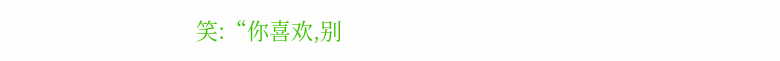笑:“你喜欢,别